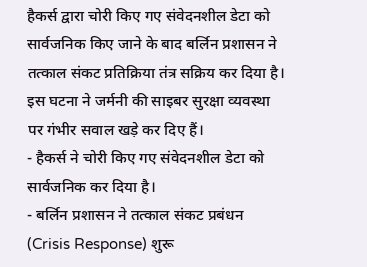हैकर्स द्वारा चोरी किए गए संवेदनशील डेटा को सार्वजनिक किए जाने के बाद बर्लिन प्रशासन ने तत्काल संकट प्रतिक्रिया तंत्र सक्रिय कर दिया है। इस घटना ने जर्मनी की साइबर सुरक्षा व्यवस्था पर गंभीर सवाल खड़े कर दिए हैं।
- हैकर्स ने चोरी किए गए संवेदनशील डेटा को सार्वजनिक कर दिया है।
- बर्लिन प्रशासन ने तत्काल संकट प्रबंधन (Crisis Response) शुरू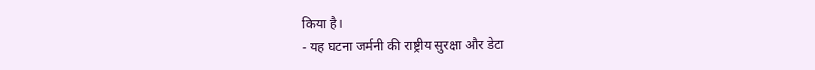किया है।
- यह घटना जर्मनी की राष्ट्रीय सुरक्षा और डेटा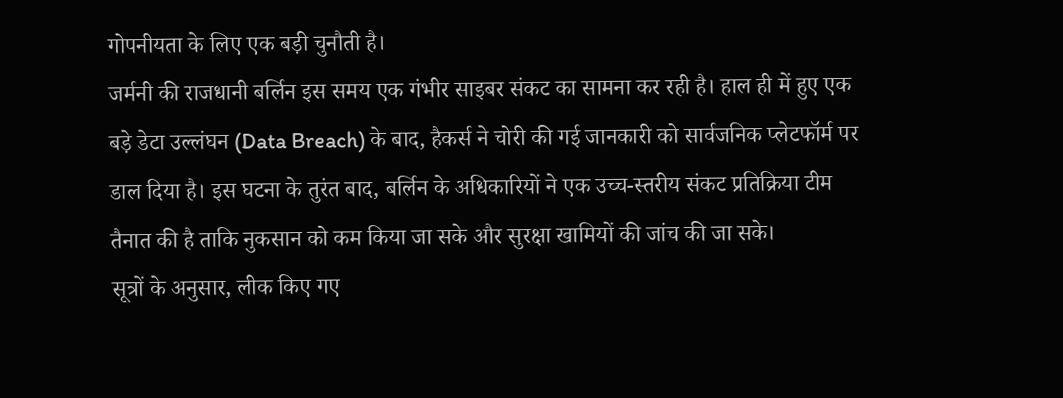गोपनीयता के लिए एक बड़ी चुनौती है।
जर्मनी की राजधानी बर्लिन इस समय एक गंभीर साइबर संकट का सामना कर रही है। हाल ही में हुए एक बड़े डेटा उल्लंघन (Data Breach) के बाद, हैकर्स ने चोरी की गई जानकारी को सार्वजनिक प्लेटफॉर्म पर डाल दिया है। इस घटना के तुरंत बाद, बर्लिन के अधिकारियों ने एक उच्च-स्तरीय संकट प्रतिक्रिया टीम तैनात की है ताकि नुकसान को कम किया जा सके और सुरक्षा खामियों की जांच की जा सके।
सूत्रों के अनुसार, लीक किए गए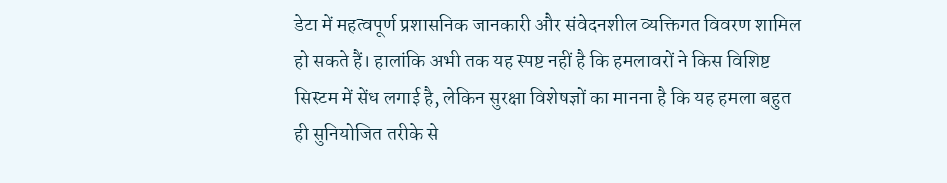डेटा में महत्वपूर्ण प्रशासनिक जानकारी और संवेदनशील व्यक्तिगत विवरण शामिल हो सकते हैं। हालांकि अभी तक यह स्पष्ट नहीं है कि हमलावरों ने किस विशिष्ट सिस्टम में सेंध लगाई है, लेकिन सुरक्षा विशेषज्ञों का मानना है कि यह हमला बहुत ही सुनियोजित तरीके से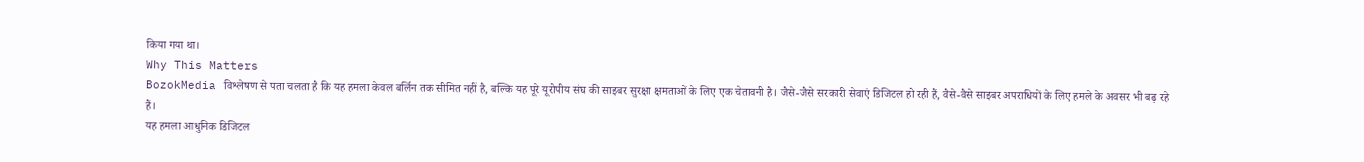किया गया था।
Why This Matters
BozokMedia विश्लेषण से पता चलता है कि यह हमला केवल बर्लिन तक सीमित नहीं है, बल्कि यह पूरे यूरोपीय संघ की साइबर सुरक्षा क्षमताओं के लिए एक चेतावनी है। जैसे-जैसे सरकारी सेवाएं डिजिटल हो रही हैं, वैसे-वैसे साइबर अपराधियों के लिए हमले के अवसर भी बढ़ रहे हैं।
यह हमला आधुनिक डिजिटल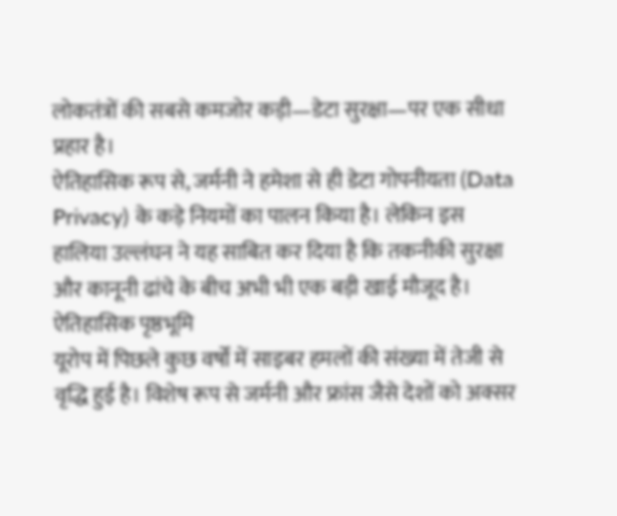लोकतंत्रों की सबसे कमजोर कड़ी—डेटा सुरक्षा—पर एक सीधा प्रहार है।
ऐतिहासिक रूप से, जर्मनी ने हमेशा से ही डेटा गोपनीयता (Data Privacy) के कड़े नियमों का पालन किया है। लेकिन इस हालिया उल्लंघन ने यह साबित कर दिया है कि तकनीकी सुरक्षा और कानूनी ढांचे के बीच अभी भी एक बड़ी खाई मौजूद है।
ऐतिहासिक पृष्ठभूमि
यूरोप में पिछले कुछ वर्षों में साइबर हमलों की संख्या में तेजी से वृद्धि हुई है। विशेष रूप से जर्मनी और फ्रांस जैसे देशों को अक्सर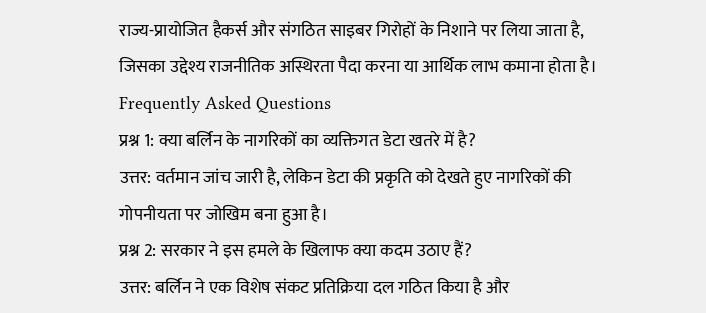राज्य-प्रायोजित हैकर्स और संगठित साइबर गिरोहों के निशाने पर लिया जाता है, जिसका उद्देश्य राजनीतिक अस्थिरता पैदा करना या आर्थिक लाभ कमाना होता है।
Frequently Asked Questions
प्रश्न 1: क्या बर्लिन के नागरिकों का व्यक्तिगत डेटा खतरे में है?
उत्तर: वर्तमान जांच जारी है, लेकिन डेटा की प्रकृति को देखते हुए नागरिकों की गोपनीयता पर जोखिम बना हुआ है।
प्रश्न 2: सरकार ने इस हमले के खिलाफ क्या कदम उठाए हैं?
उत्तर: बर्लिन ने एक विशेष संकट प्रतिक्रिया दल गठित किया है और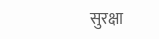सुरक्षा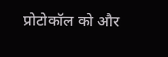प्रोटोकॉल को और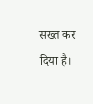सख्त कर दिया है।